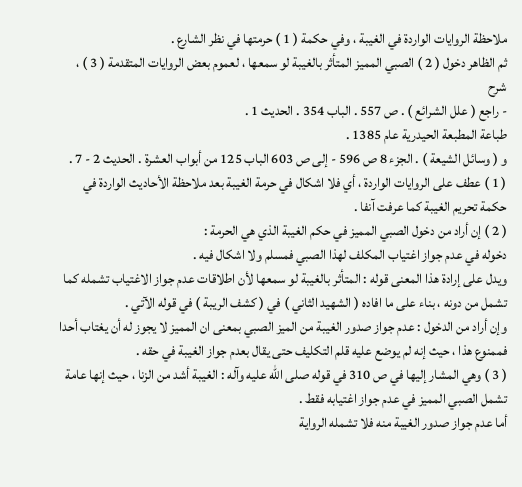ملاحظة الروايات الواردة في الغيبة ، وفي حكمة ( 1 ) حرمتها في نظر الشارع .
ثم الظاهر دخول ( 2 ) الصبي المميز المتأثر بالغيبة لو سمعها ، لعموم بعض الروايات المتقدمة ( 3 ) ،
شرح
- راجع ( علل الشرائع ) . ص 557 . الباب 354 . الحديث 1 .
طباعة المطبعة الحيدرية عام 1385 .
و ( وسائل الشيعة ) . الجزء 8 ص 596 - إلى ص 603 الباب 125 من أبواب العشرة . الحديث 2 - 7 .
( 1 ) عطف على الروايات الواردة ، أي فلا اشكال في حرمة الغيبة بعد ملاحظة الأحاديث الواردة في حكمة تحريم الغيبة كما عرفت آنفا .
( 2 ) إن أراد من دخول الصبي المميز في حكم الغيبة الذي هي الحرمة :
دخوله في عدم جواز اغتياب المكلف لهذا الصبي فمسلم ولا اشكال فيه .
ويدل على إرادة هذا المعنى قوله : المتأثر بالغيبة لو سمعها لأن اطلاقات عدم جواز الاغتياب تشمله كما تشمل من دونه ، بناء على ما افاده ( الشهيد الثاني ) في ( كشف الريبة ) في قوله الآتي .
وإن أراد من الدخول : عدم جواز صدور الغيبة من الميز الصبي بمعنى ان المميز لا يجوز له أن يغتاب أحدا فممنوع هذا ، حيث إنه لم يوضع عليه قلم التكليف حتى يقال بعدم جواز الغيبة في حقه .
( 3 ) وهي المشار إليها في ص 310 في قوله صلى اللّه عليه وآله : الغيبة أشد من الزنا ، حيث إنها عامة تشمل الصبي المميز في عدم جواز اغتيابه فقط .
أما عدم جواز صدور الغيبة منه فلا تشمله الرواية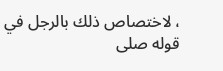، لاختصاص ذلك بالرجل في قوله صلى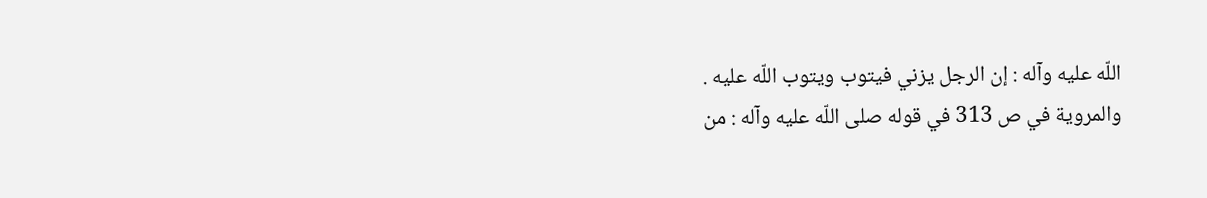اللّه عليه وآله : إن الرجل يزني فيتوب ويتوب اللّه عليه .
والمروية في ص 313 في قوله صلى اللّه عليه وآله : من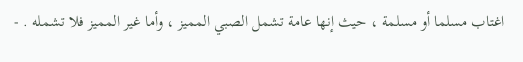اغتاب مسلما أو مسلمة ، حيث إنها عامة تشمل الصبي المميز ، وأما غير المميز فلا تشمله . -